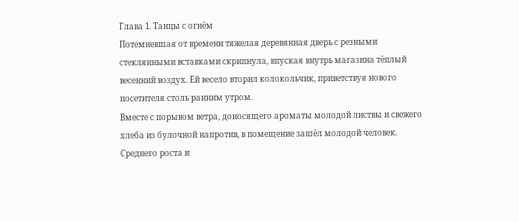Глава 1. Танцы с огнём
Потемневшая от времени тяжелая деревянная дверь с резными стеклянными вставками скрипнула, впуская внутрь магазина тёплый весенний воздух. Ей весело вторил колокольчик, приветствуя нового посетителя столь ранним утром.
Вместе с порывом ветра, доносящего ароматы молодой листвы и свежего хлеба из булочной напротив, в помещение зашёл молодой человек. Среднего роста и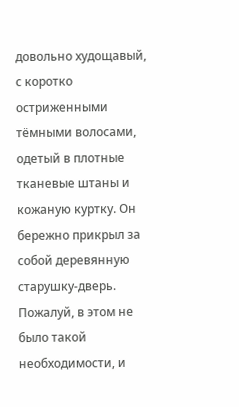довольно худощавый, с коротко остриженными тёмными волосами, одетый в плотные тканевые штаны и кожаную куртку. Он бережно прикрыл за собой деревянную старушку-дверь. Пожалуй, в этом не было такой необходимости, и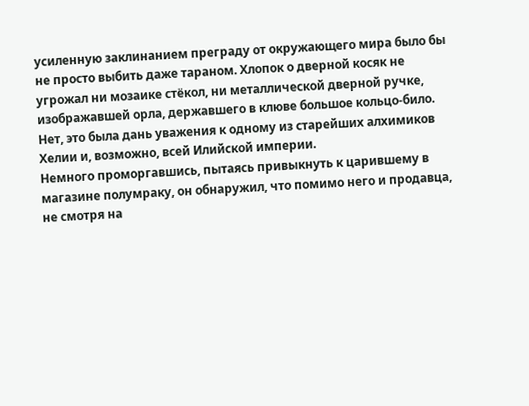усиленную заклинанием преграду от окружающего мира было бы не просто выбить даже тараном. Хлопок о дверной косяк не угрожал ни мозаике стёкол, ни металлической дверной ручке, изображавшей орла, державшего в клюве большое кольцо-било. Нет, это была дань уважения к одному из старейших алхимиков Хелии и, возможно, всей Илийской империи.
Немного проморгавшись, пытаясь привыкнуть к царившему в магазине полумраку, он обнаружил, что помимо него и продавца, не смотря на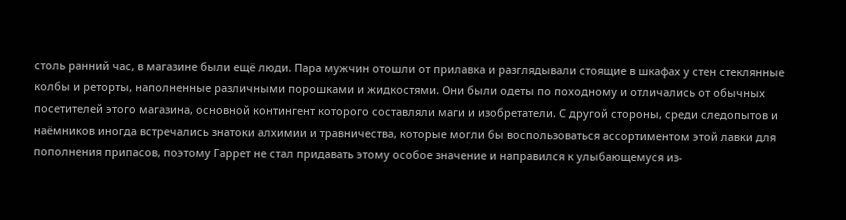столь ранний час, в магазине были ещё люди. Пара мужчин отошли от прилавка и разглядывали стоящие в шкафах у стен стеклянные колбы и реторты, наполненные различными порошками и жидкостями. Они были одеты по походному и отличались от обычных посетителей этого магазина, основной контингент которого составляли маги и изобретатели. С другой стороны, среди следопытов и наёмников иногда встречались знатоки алхимии и травничества, которые могли бы воспользоваться ассортиментом этой лавки для пополнения припасов, поэтому Гаррет не стал придавать этому особое значение и направился к улыбающемуся из-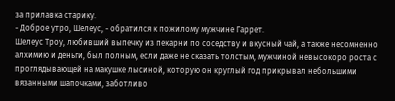за прилавка старику.
- Доброе утро, Шелеус, - обратился к пожилому мужчине Гаррет.
Шелеус Троу, любивший выпечку из пекарни по соседству и вкусный чай, а также несомненно алхимию и деньги, был полным, если даже не сказать толстым, мужчиной невысокоро роста с проглядывающей на макушке лысиной, которую он круглый год прикрывал небольшими вязанными шапочками, заботливо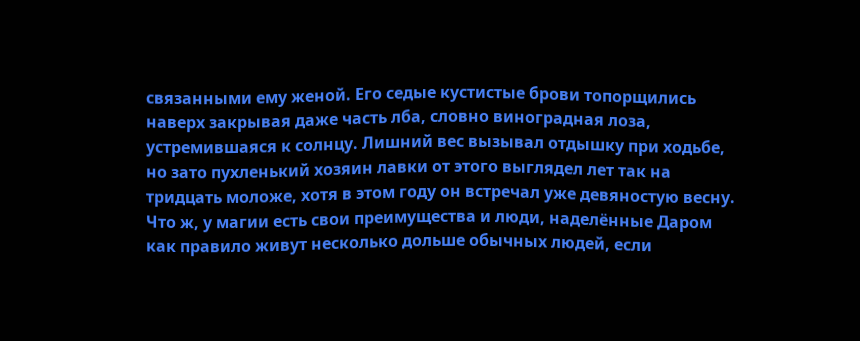связанными ему женой. Его седые кустистые брови топорщились наверх закрывая даже часть лба, словно виноградная лоза, устремившаяся к солнцу. Лишний вес вызывал отдышку при ходьбе, но зато пухленький хозяин лавки от этого выглядел лет так на тридцать моложе, хотя в этом году он встречал уже девяностую весну.
Что ж, у магии есть свои преимущества и люди, наделённые Даром как правило живут несколько дольше обычных людей, если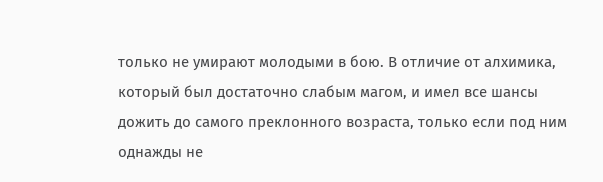только не умирают молодыми в бою. В отличие от алхимика, который был достаточно слабым магом, и имел все шансы дожить до самого преклонного возраста, только если под ним однажды не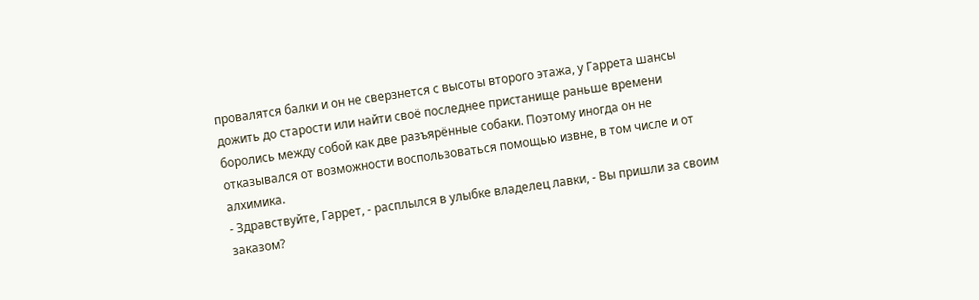провалятся балки и он не сверзнется с высоты второго этажа, у Гаррета шансы дожить до старости или найти своё последнее пристанище раньше времени боролись между собой как две разъярённые собаки. Поэтому иногда он не отказывался от возможности воспользоваться помощью извне, в том числе и от алхимика.
- Здравствуйте, Гаррет, - расплылся в улыбке владелец лавки, - Вы пришли за своим заказом?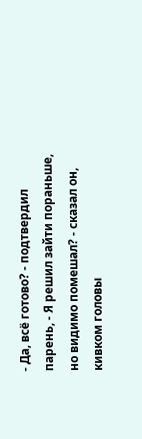- Да, всё готово? - подтвердил парень, - Я решил зайти пораньше, но видимо помешал? - сказал он, кивком головы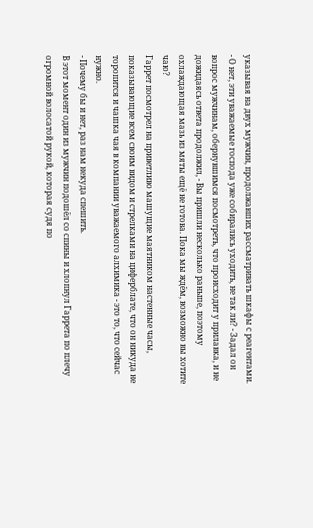указывая на двух мужчин, продолжавших рассматривать шкафы с реагентами.
- О нет, эти уважаемые господа уже собирались уходить, не так ли? - Задал он вопрос мужчинам, обернувшимся посмотреть, что происходит у прилавка, и не дожидаясь ответа продолжил, - Вы пришли несколько раньше, поэтому охлаждающая мазь из мяты ещё не готова. Пока мы ждём, возможно вы хотите чаю?
Гаррет посмотрел на приветливо машущие маятником настенные часы, показывающие всем своим видом и стрелками на циферблате, что он никуда не торопится и чашка чая в компании уважаемого алхимика - это то, что сейчас нужно.
- Почему бы и нет, раз нам некуда спешить.
В этот момент один из мужчин подошёл со спины и хлопнул Гаррета по плечу огромной волосатой рукой, которая судя по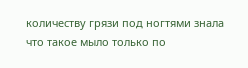количеству грязи под ногтями знала что такое мыло только по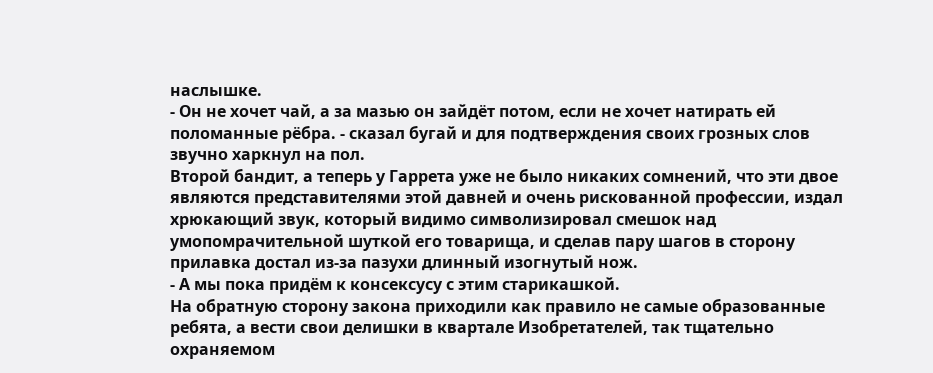наслышке.
- Он не хочет чай, а за мазью он зайдёт потом, если не хочет натирать ей поломанные рёбра. - сказал бугай и для подтверждения своих грозных слов звучно харкнул на пол.
Второй бандит, а теперь у Гаррета уже не было никаких сомнений, что эти двое являются представителями этой давней и очень рискованной профессии, издал хрюкающий звук, который видимо символизировал смешок над умопомрачительной шуткой его товарища, и сделав пару шагов в сторону прилавка достал из-за пазухи длинный изогнутый нож.
- А мы пока придём к консексусу с этим старикашкой.
На обратную сторону закона приходили как правило не самые образованные ребята, а вести свои делишки в квартале Изобретателей, так тщательно охраняемом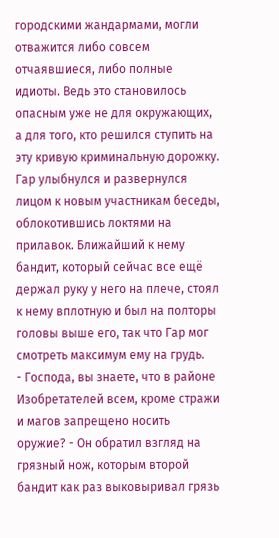городскими жандармами, могли отважится либо совсем отчаявшиеся, либо полные идиоты. Ведь это становилось опасным уже не для окружающих, а для того, кто решился ступить на эту кривую криминальную дорожку.
Гар улыбнулся и развернулся лицом к новым участникам беседы, облокотившись локтями на прилавок. Ближайший к нему бандит, который сейчас все ещё держал руку у него на плече, стоял к нему вплотную и был на полторы головы выше его, так что Гар мог смотреть максимум ему на грудь.
- Господа, вы знаете, что в районе Изобретателей всем, кроме стражи и магов запрещено носить оружие? - Он обратил взгляд на грязный нож, которым второй бандит как раз выковыривал грязь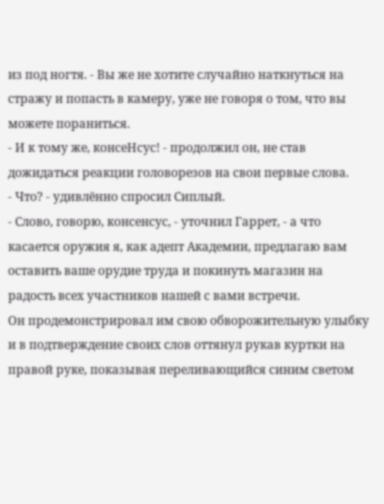из под ногтя. - Вы же не хотите случайно наткнуться на стражу и попасть в камеру, уже не говоря о том, что вы можете пораниться.
- И к тому же, консеНсус! - продолжил он, не став дожидаться реакции головорезов на свои первые слова.
- Что? - удивлённо спросил Сиплый.
- Слово, говорю, консенсус, - уточнил Гаррет, - а что касается оружия я, как адепт Академии, предлагаю вам оставить ваше орудие труда и покинуть магазин на радость всех участников нашей с вами встречи.
Он продемонстрировал им свою обворожительную улыбку и в подтверждение своих слов оттянул рукав куртки на правой руке, показывая переливающийся синим светом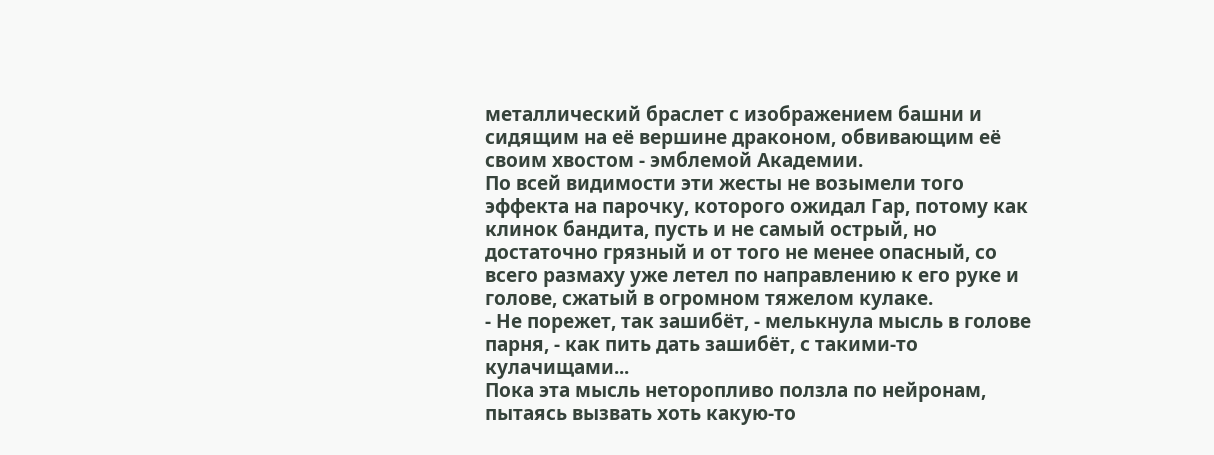металлический браслет с изображением башни и сидящим на её вершине драконом, обвивающим её своим хвостом - эмблемой Академии.
По всей видимости эти жесты не возымели того эффекта на парочку, которого ожидал Гар, потому как клинок бандита, пусть и не самый острый, но достаточно грязный и от того не менее опасный, со всего размаху уже летел по направлению к его руке и голове, сжатый в огромном тяжелом кулаке.
- Не порежет, так зашибёт, - мелькнула мысль в голове парня, - как пить дать зашибёт, с такими-то кулачищами...
Пока эта мысль неторопливо ползла по нейронам, пытаясь вызвать хоть какую-то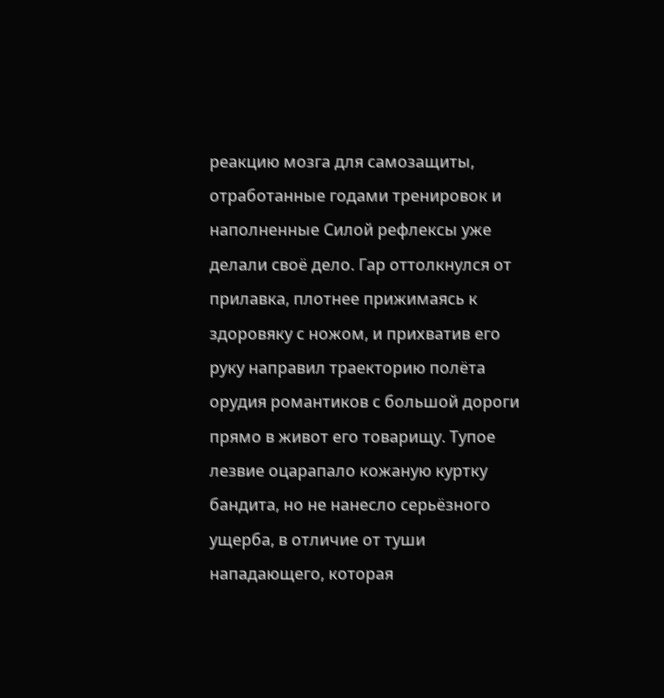реакцию мозга для самозащиты, отработанные годами тренировок и наполненные Силой рефлексы уже делали своё дело. Гар оттолкнулся от прилавка, плотнее прижимаясь к здоровяку с ножом, и прихватив его руку направил траекторию полёта орудия романтиков с большой дороги прямо в живот его товарищу. Тупое лезвие оцарапало кожаную куртку бандита, но не нанесло серьёзного ущерба, в отличие от туши нападающего, которая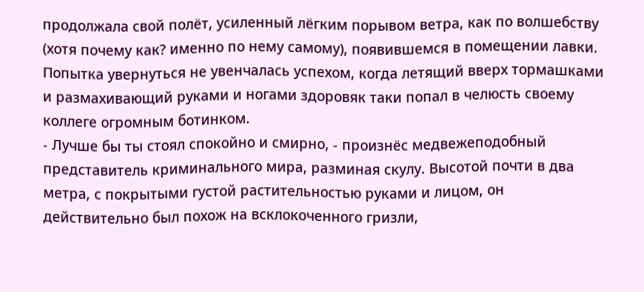продолжала свой полёт, усиленный лёгким порывом ветра, как по волшебству (хотя почему как? именно по нему самому), появившемся в помещении лавки. Попытка увернуться не увенчалась успехом, когда летящий вверх тормашками и размахивающий руками и ногами здоровяк таки попал в челюсть своему коллеге огромным ботинком.
- Лучше бы ты стоял спокойно и смирно, - произнёс медвежеподобный представитель криминального мира, разминая скулу. Высотой почти в два метра, с покрытыми густой растительностью руками и лицом, он действительно был похож на всклокоченного гризли,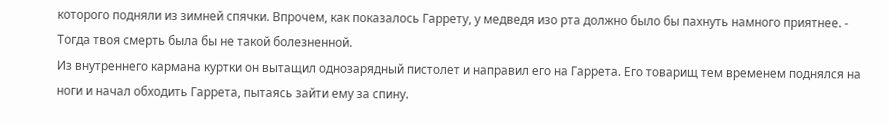которого подняли из зимней спячки. Впрочем, как показалось Гаррету, у медведя изо рта должно было бы пахнуть намного приятнее. - Тогда твоя смерть была бы не такой болезненной.
Из внутреннего кармана куртки он вытащил однозарядный пистолет и направил его на Гаррета. Его товарищ тем временем поднялся на ноги и начал обходить Гаррета, пытаясь зайти ему за спину.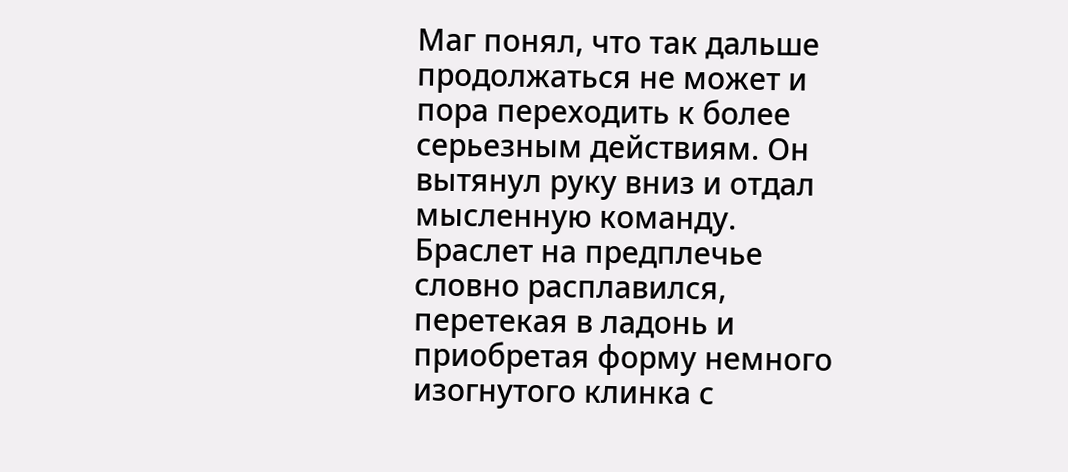Маг понял, что так дальше продолжаться не может и пора переходить к более серьезным действиям. Он вытянул руку вниз и отдал мысленную команду. Браслет на предплечье словно расплавился, перетекая в ладонь и приобретая форму немного изогнутого клинка с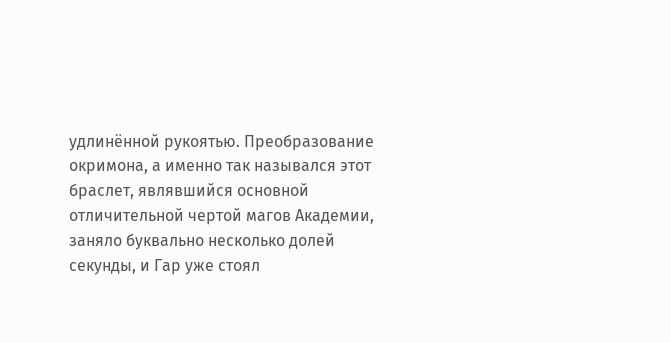удлинённой рукоятью. Преобразование окримона, а именно так назывался этот браслет, являвшийся основной отличительной чертой магов Академии, заняло буквально несколько долей секунды, и Гар уже стоял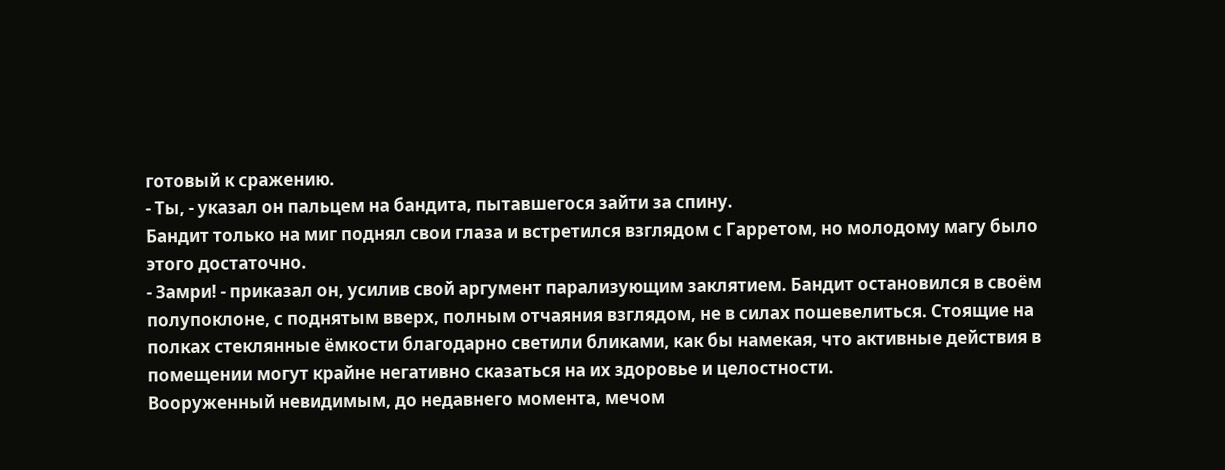готовый к сражению.
- Ты, - указал он пальцем на бандита, пытавшегося зайти за спину.
Бандит только на миг поднял свои глаза и встретился взглядом с Гарретом, но молодому магу было этого достаточно.
- Замри! - приказал он, усилив свой аргумент парализующим заклятием. Бандит остановился в своём полупоклоне, с поднятым вверх, полным отчаяния взглядом, не в силах пошевелиться. Стоящие на полках стеклянные ёмкости благодарно светили бликами, как бы намекая, что активные действия в помещении могут крайне негативно сказаться на их здоровье и целостности.
Вооруженный невидимым, до недавнего момента, мечом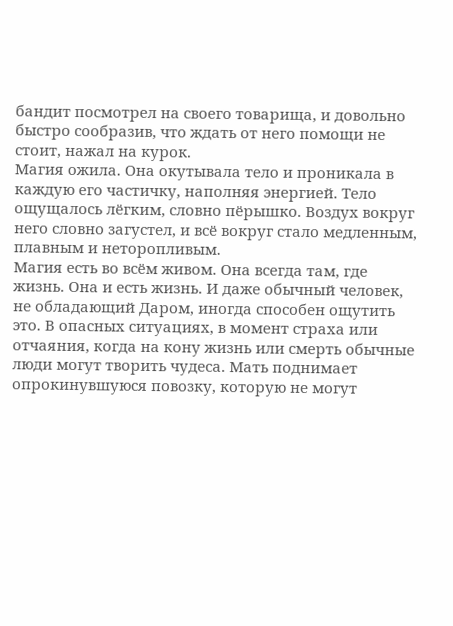бандит посмотрел на своего товарища, и довольно быстро сообразив, что ждать от него помощи не стоит, нажал на курок.
Магия ожила. Она окутывала тело и проникала в каждую его частичку, наполняя энергией. Тело ощущалось лёгким, словно пёрышко. Воздух вокруг него словно загустел, и всё вокруг стало медленным, плавным и неторопливым.
Магия есть во всём живом. Она всегда там, где жизнь. Она и есть жизнь. И даже обычный человек, не обладающий Даром, иногда способен ощутить это. В опасных ситуациях, в момент страха или отчаяния, когда на кону жизнь или смерть обычные люди могут творить чудеса. Мать поднимает опрокинувшуюся повозку, которую не могут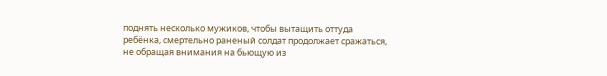поднять несколько мужиков, чтобы вытащить оттуда ребёнка, смертельно раненый солдат продолжает сражаться, не обращая внимания на бьющую из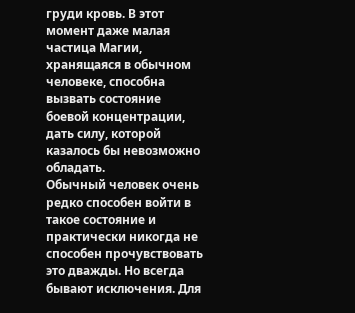груди кровь. В этот момент даже малая частица Магии, хранящаяся в обычном человеке, способна вызвать состояние боевой концентрации, дать силу, которой казалось бы невозможно обладать.
Обычный человек очень редко способен войти в такое состояние и практически никогда не способен прочувствовать это дважды. Но всегда бывают исключения. Для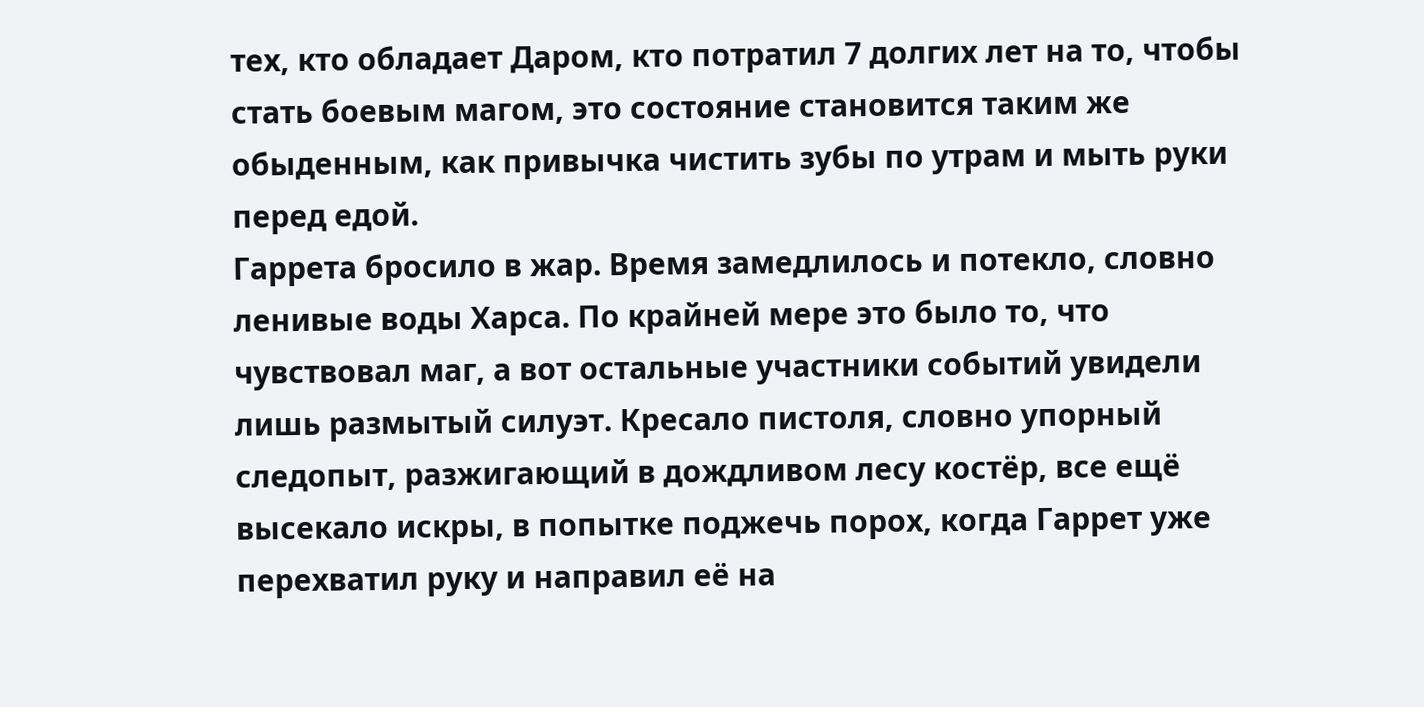тех, кто обладает Даром, кто потратил 7 долгих лет на то, чтобы стать боевым магом, это состояние становится таким же обыденным, как привычка чистить зубы по утрам и мыть руки перед едой.
Гаррета бросило в жар. Время замедлилось и потекло, словно ленивые воды Харса. По крайней мере это было то, что чувствовал маг, а вот остальные участники событий увидели лишь размытый силуэт. Кресало пистоля, словно упорный следопыт, разжигающий в дождливом лесу костёр, все ещё высекало искры, в попытке поджечь порох, когда Гаррет уже перехватил руку и направил её на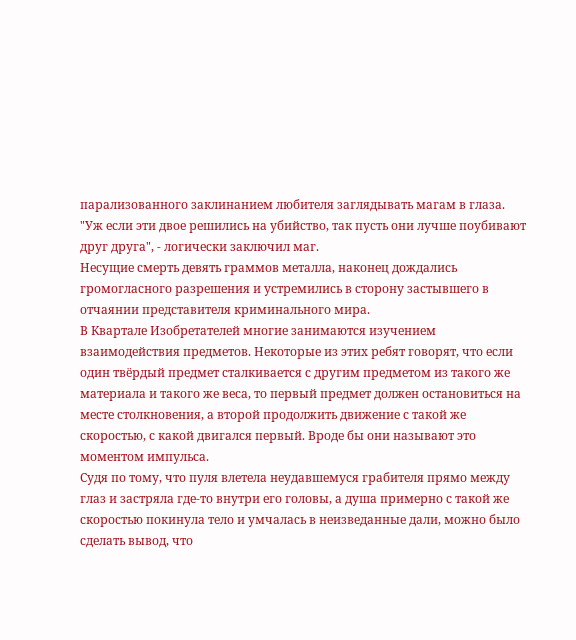парализованного заклинанием любителя заглядывать магам в глаза.
"Уж если эти двое решились на убийство, так пусть они лучше поубивают друг друга", - логически заключил маг.
Несущие смерть девять граммов металла, наконец дождались громогласного разрешения и устремились в сторону застывшего в отчаянии представителя криминального мира.
В Квартале Изобретателей многие занимаются изучением взаимодействия предметов. Некоторые из этих ребят говорят, что если один твёрдый предмет сталкивается с другим предметом из такого же материала и такого же веса, то первый предмет должен остановиться на месте столкновения, а второй продолжить движение с такой же скоростью, с какой двигался первый. Вроде бы они называют это моментом импульса.
Судя по тому, что пуля влетела неудавшемуся грабителя прямо между глаз и застряла где-то внутри его головы, а душа примерно с такой же скоростью покинула тело и умчалась в неизведанные дали, можно было сделать вывод, что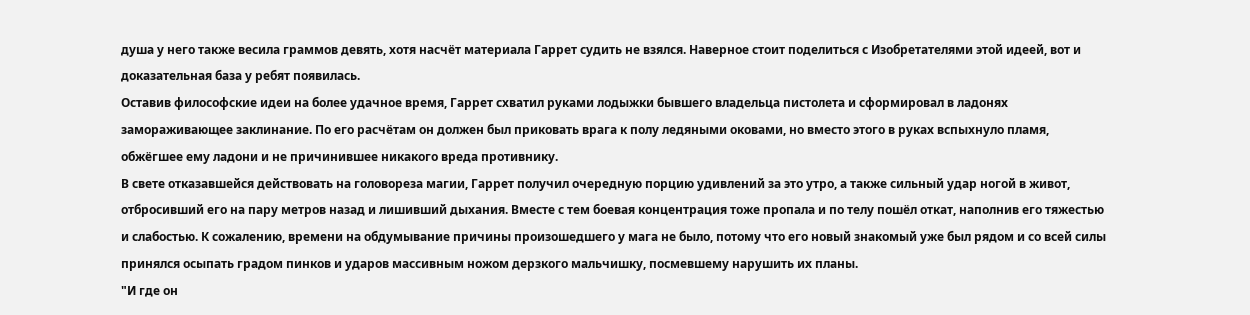душа у него также весила граммов девять, хотя насчёт материала Гаррет судить не взялся. Наверное стоит поделиться с Изобретателями этой идеей, вот и доказательная база у ребят появилась.
Оставив философские идеи на более удачное время, Гаррет схватил руками лодыжки бывшего владельца пистолета и сформировал в ладонях замораживающее заклинание. По его расчётам он должен был приковать врага к полу ледяными оковами, но вместо этого в руках вспыхнуло пламя, обжёгшее ему ладони и не причинившее никакого вреда противнику.
В свете отказавшейся действовать на головореза магии, Гаррет получил очередную порцию удивлений за это утро, а также сильный удар ногой в живот, отбросивший его на пару метров назад и лишивший дыхания. Вместе с тем боевая концентрация тоже пропала и по телу пошёл откат, наполнив его тяжестью и слабостью. К сожалению, времени на обдумывание причины произошедшего у мага не было, потому что его новый знакомый уже был рядом и со всей силы принялся осыпать градом пинков и ударов массивным ножом дерзкого мальчишку, посмевшему нарушить их планы.
"И где он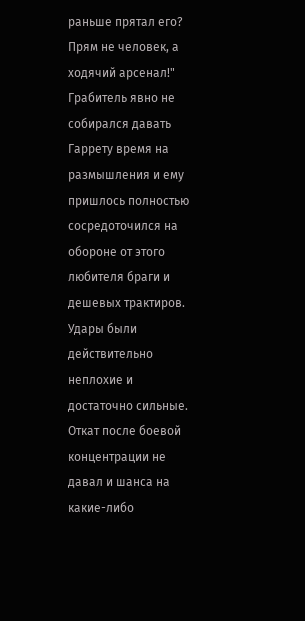раньше прятал его? Прям не человек, а ходячий арсенал!"
Грабитель явно не собирался давать Гаррету время на размышления и ему пришлось полностью сосредоточился на обороне от этого любителя браги и дешевых трактиров. Удары были действительно неплохие и достаточно сильные. Откат после боевой концентрации не давал и шанса на какие-либо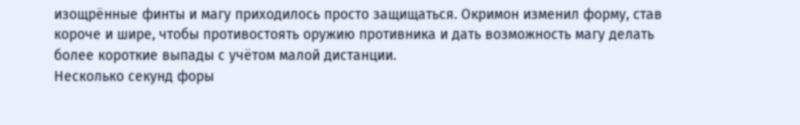изощрённые финты и магу приходилось просто защищаться. Окримон изменил форму, став короче и шире, чтобы противостоять оружию противника и дать возможность магу делать более короткие выпады с учётом малой дистанции.
Несколько секунд форы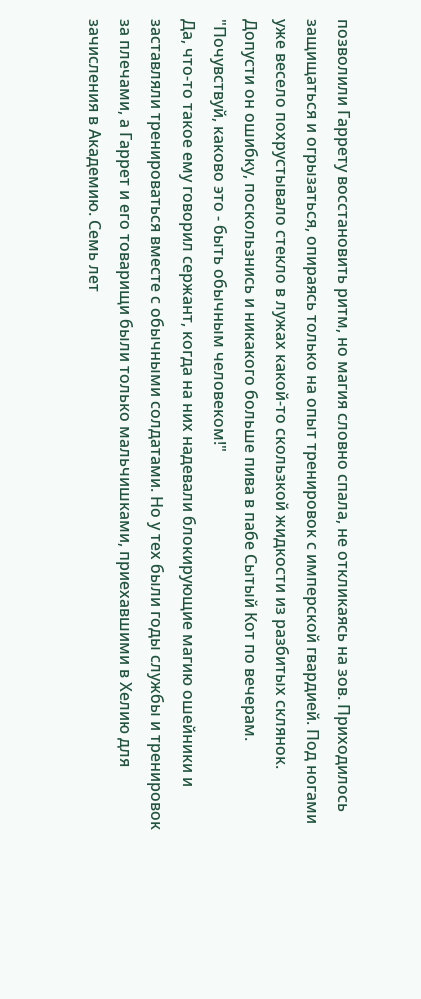позволили Гаррету восстановить ритм, но магия словно спала, не откликаясь на зов. Приходилось защищаться и огрызаться, опираясь только на опыт тренировок с имперской гвардией. Под ногами уже весело похрустывало стекло в лужах какой-то скользкой жидкости из разбитых склянок. Допусти он ошибку, поскользнись и никакого больше пива в пабе Сытый Кот по вечерам.
"Почувствуй, каково это - быть обычным человеком!"
Да, что-то такое ему говорил сержант, когда на них надевали блокирующие магию ошейники и заставляли тренироваться вместе с обычными солдатами. Но у тех были годы службы и тренировок за плечами, а Гаррет и его товарищи были только мальчишками, приехавшими в Хелию для зачисления в Академию. Семь лет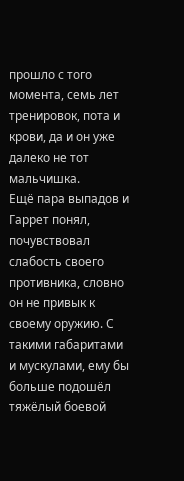прошло с того момента, семь лет тренировок, пота и крови, да и он уже далеко не тот мальчишка.
Ещё пара выпадов и Гаррет понял, почувствовал слабость своего противника, словно он не привык к своему оружию. С такими габаритами и мускулами, ему бы больше подошёл тяжёлый боевой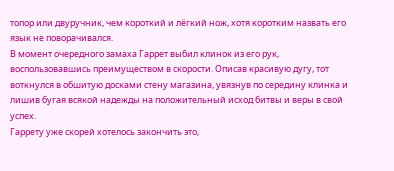топор или двуручник, чем короткий и лёгкий нож, хотя коротким назвать его язык не поворачивался.
В момент очередного замаха Гаррет выбил клинок из его рук, воспользовавшись преимуществом в скорости. Описав красивую дугу, тот воткнулся в обшитую досками стену магазина, увязнув по середину клинка и лишив бугая всякой надежды на положительный исход битвы и веры в свой успех.
Гаррету уже скорей хотелось закончить это,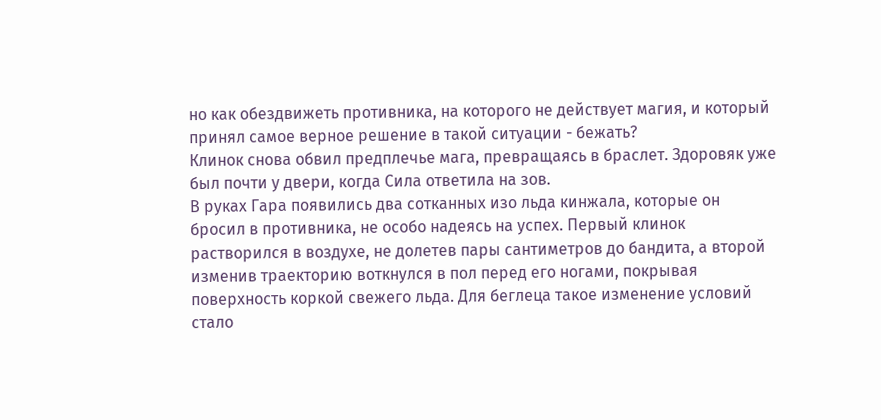но как обездвижеть противника, на которого не действует магия, и который принял самое верное решение в такой ситуации - бежать?
Клинок снова обвил предплечье мага, превращаясь в браслет. Здоровяк уже был почти у двери, когда Сила ответила на зов.
В руках Гара появились два сотканных изо льда кинжала, которые он бросил в противника, не особо надеясь на успех. Первый клинок растворился в воздухе, не долетев пары сантиметров до бандита, а второй изменив траекторию воткнулся в пол перед его ногами, покрывая поверхность коркой свежего льда. Для беглеца такое изменение условий стало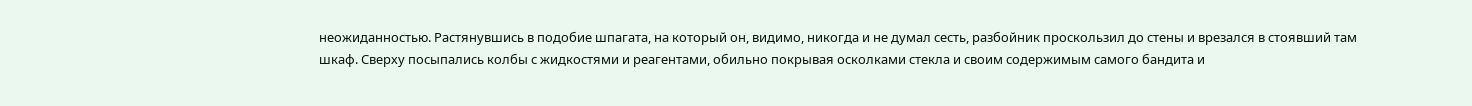неожиданностью. Растянувшись в подобие шпагата, на который он, видимо, никогда и не думал сесть, разбойник проскользил до стены и врезался в стоявший там шкаф. Сверху посыпались колбы с жидкостями и реагентами, обильно покрывая осколками стекла и своим содержимым самого бандита и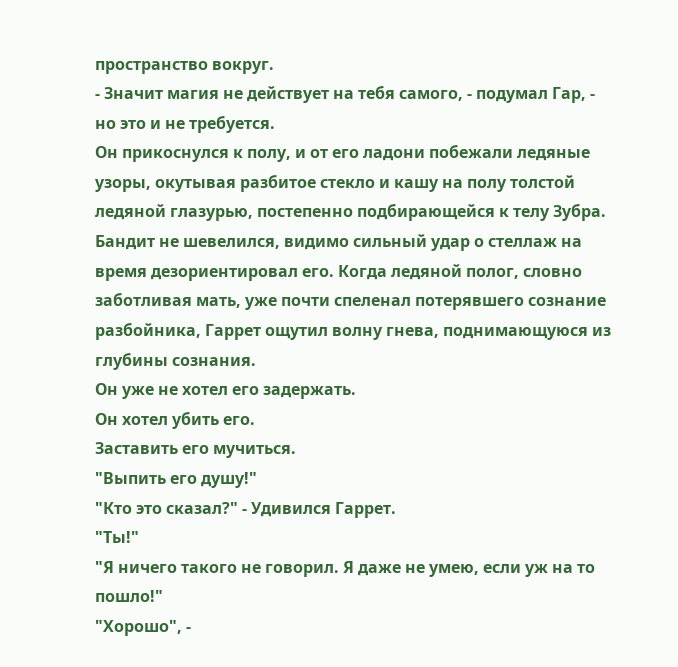пространство вокруг.
- Значит магия не действует на тебя самого, - подумал Гар, - но это и не требуется.
Он прикоснулся к полу, и от его ладони побежали ледяные узоры, окутывая разбитое стекло и кашу на полу толстой ледяной глазурью, постепенно подбирающейся к телу Зубра. Бандит не шевелился, видимо сильный удар о стеллаж на время дезориентировал его. Когда ледяной полог, словно заботливая мать, уже почти спеленал потерявшего сознание разбойника, Гаррет ощутил волну гнева, поднимающуюся из глубины сознания.
Он уже не хотел его задержать.
Он хотел убить его.
Заставить его мучиться.
"Выпить его душу!"
"Кто это сказал?" - Удивился Гаррет.
"Ты!"
"Я ничего такого не говорил. Я даже не умею, если уж на то пошло!"
"Хорошо", -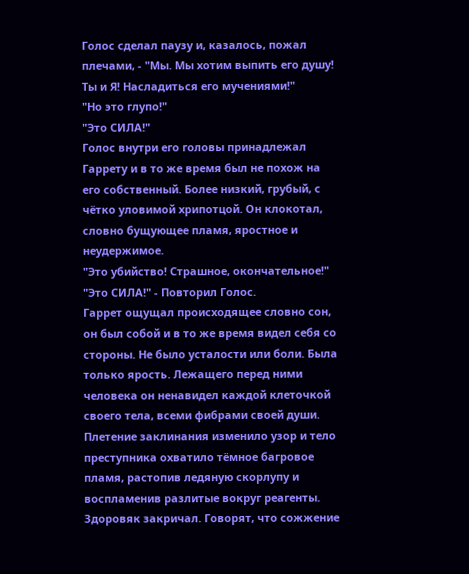Голос сделал паузу и, казалось, пожал плечами, - "Мы. Мы хотим выпить его душу! Ты и Я! Насладиться его мучениями!"
"Но это глупо!"
"Это СИЛА!"
Голос внутри его головы принадлежал Гаррету и в то же время был не похож на его собственный. Более низкий, грубый, с чётко уловимой хрипотцой. Он клокотал, словно бущующее пламя, яростное и неудержимое.
"Это убийство! Страшное, окончательное!"
"Это СИЛА!" - Повторил Голос.
Гаррет ощущал происходящее словно сон, он был собой и в то же время видел себя со стороны. Не было усталости или боли. Была только ярость. Лежащего перед ними человека он ненавидел каждой клеточкой своего тела, всеми фибрами своей души.
Плетение заклинания изменило узор и тело преступника охватило тёмное багровое пламя, растопив ледяную скорлупу и воспламенив разлитые вокруг реагенты. Здоровяк закричал. Говорят, что сожжение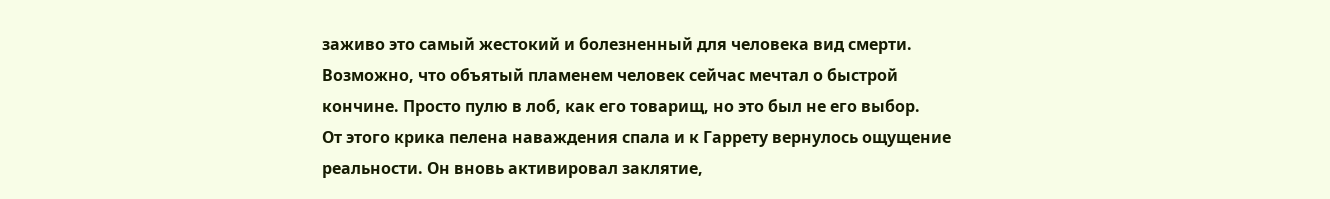заживо это самый жестокий и болезненный для человека вид смерти. Возможно, что объятый пламенем человек сейчас мечтал о быстрой кончине. Просто пулю в лоб, как его товарищ, но это был не его выбор.
От этого крика пелена наваждения спала и к Гаррету вернулось ощущение реальности. Он вновь активировал заклятие,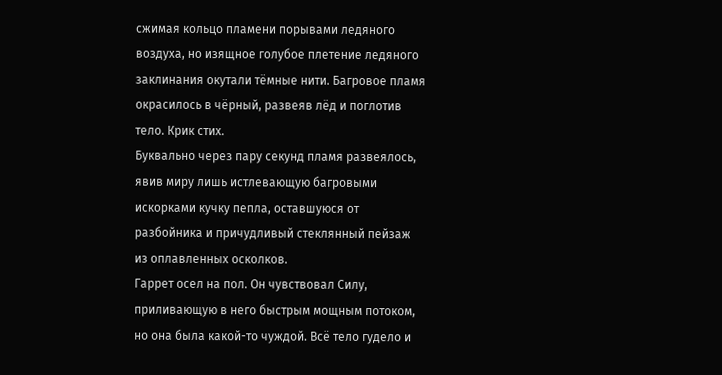сжимая кольцо пламени порывами ледяного воздуха, но изящное голубое плетение ледяного заклинания окутали тёмные нити. Багровое пламя окрасилось в чёрный, развеяв лёд и поглотив тело. Крик стих.
Буквально через пару секунд пламя развеялось, явив миру лишь истлевающую багровыми искорками кучку пепла, оставшуюся от разбойника и причудливый стеклянный пейзаж из оплавленных осколков.
Гаррет осел на пол. Он чувствовал Силу, приливающую в него быстрым мощным потоком, но она была какой-то чуждой. Всё тело гудело и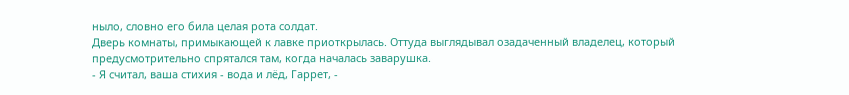ныло, словно его била целая рота солдат.
Дверь комнаты, примыкающей к лавке приоткрылась. Оттуда выглядывал озадаченный владелец, который предусмотрительно спрятался там, когда началась заварушка.
- Я считал, ваша стихия - вода и лёд, Гаррет, -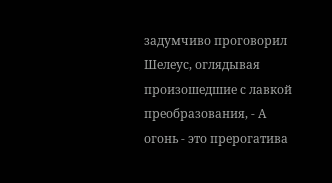задумчиво проговорил Шелеус, оглядывая произошедшие с лавкой преобразования, - А огонь - это прерогатива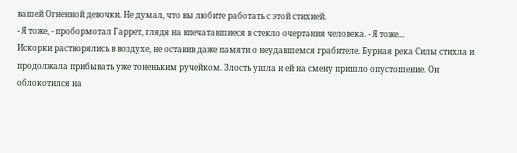вашей Огненной девочки. Не думал, что вы любите работать с этой стихией.
- Я тоже, - пробормотал Гаррет, глядя на впечатавшиеся в стекло очертания человека. - Я тоже...
Искорки растворялись в воздухе, не оставив даже памяти о неудавшемся грабителе. Бурная река Силы стихла и продолжала прибывать уже тоненьким ручейком. Злость ушла и ей на смену пришло опустошение. Он облокотился на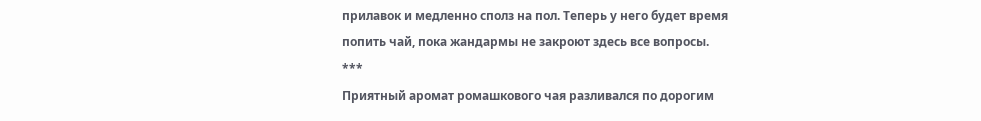прилавок и медленно сполз на пол. Теперь у него будет время попить чай, пока жандармы не закроют здесь все вопросы.
***
Приятный аромат ромашкового чая разливался по дорогим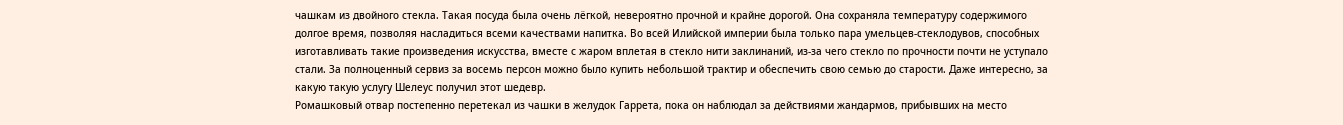чашкам из двойного стекла. Такая посуда была очень лёгкой, невероятно прочной и крайне дорогой. Она сохраняла температуру содержимого долгое время, позволяя насладиться всеми качествами напитка. Во всей Илийской империи была только пара умельцев-стеклодувов, способных изготавливать такие произведения искусства, вместе с жаром вплетая в стекло нити заклинаний, из-за чего стекло по прочности почти не уступало стали. За полноценный сервиз за восемь персон можно было купить небольшой трактир и обеспечить свою семью до старости. Даже интересно, за какую такую услугу Шелеус получил этот шедевр.
Ромашковый отвар постепенно перетекал из чашки в желудок Гаррета, пока он наблюдал за действиями жандармов, прибывших на место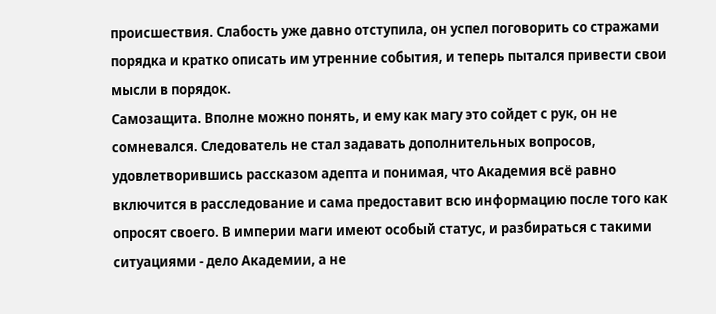происшествия. Слабость уже давно отступила, он успел поговорить со стражами порядка и кратко описать им утренние события, и теперь пытался привести свои мысли в порядок.
Самозащита. Вполне можно понять, и ему как магу это сойдет с рук, он не сомневался. Следователь не стал задавать дополнительных вопросов, удовлетворившись рассказом адепта и понимая, что Академия всё равно включится в расследование и сама предоставит всю информацию после того как опросят своего. В империи маги имеют особый статус, и разбираться с такими ситуациями - дело Академии, а не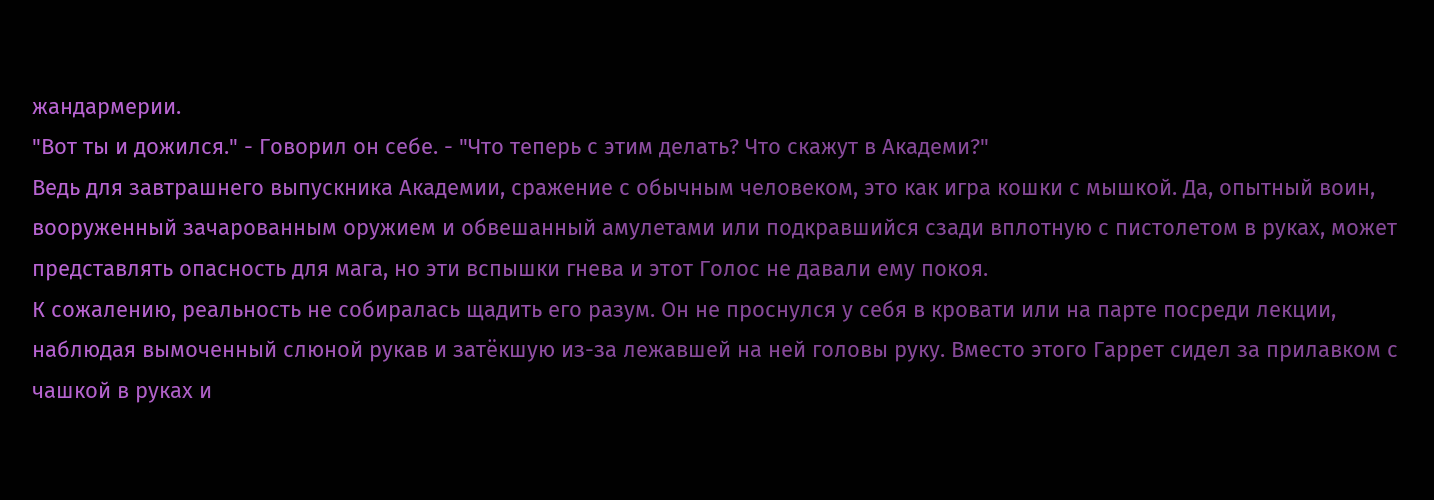жандармерии.
"Вот ты и дожился." - Говорил он себе. - "Что теперь с этим делать? Что скажут в Академи?"
Ведь для завтрашнего выпускника Академии, сражение с обычным человеком, это как игра кошки с мышкой. Да, опытный воин, вооруженный зачарованным оружием и обвешанный амулетами или подкравшийся сзади вплотную с пистолетом в руках, может представлять опасность для мага, но эти вспышки гнева и этот Голос не давали ему покоя.
К сожалению, реальность не собиралась щадить его разум. Он не проснулся у себя в кровати или на парте посреди лекции, наблюдая вымоченный слюной рукав и затёкшую из-за лежавшей на ней головы руку. Вместо этого Гаррет сидел за прилавком с чашкой в руках и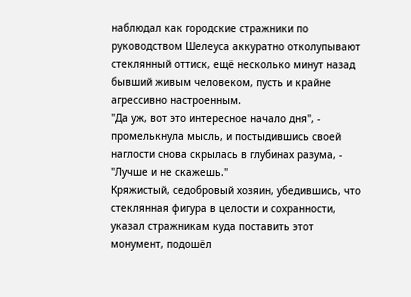наблюдал как городские стражники по руководством Шелеуса аккуратно отколупывают стеклянный оттиск, ещё несколько минут назад бывший живым человеком, пусть и крайне агрессивно настроенным.
"Да уж, вот это интересное начало дня", - промелькнула мысль, и постыдившись своей наглости снова скрылась в глубинах разума, - "Лучше и не скажешь."
Кряжистый, седобровый хозяин, убедившись, что стеклянная фигура в целости и сохранности, указал стражникам куда поставить этот монумент, подошёл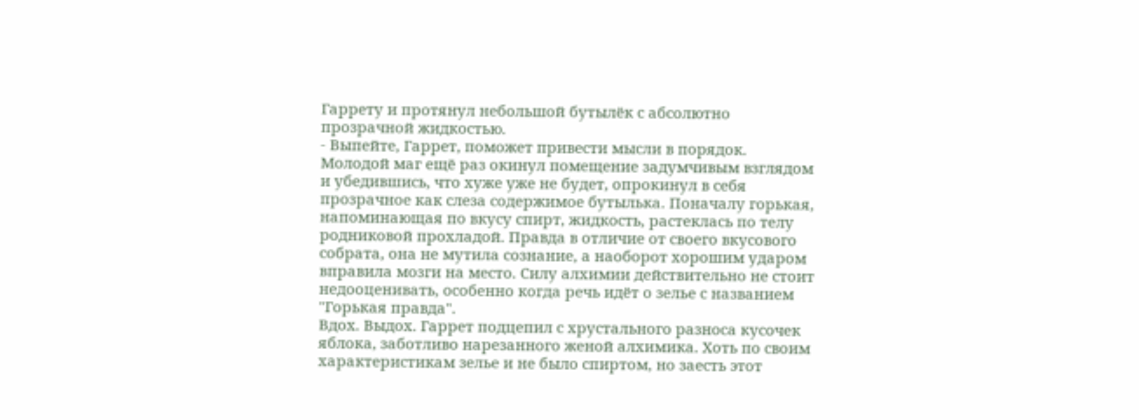Гаррету и протянул небольшой бутылёк с абсолютно прозрачной жидкостью.
- Выпейте, Гаррет, поможет привести мысли в порядок.
Молодой маг ещё раз окинул помещение задумчивым взглядом и убедившись, что хуже уже не будет, опрокинул в себя прозрачное как слеза содержимое бутылька. Поначалу горькая, напоминающая по вкусу спирт, жидкость, растеклась по телу родниковой прохладой. Правда в отличие от своего вкусового собрата, она не мутила сознание, а наоборот хорошим ударом вправила мозги на место. Силу алхимии действительно не стоит недооценивать, особенно когда речь идёт о зелье с названием "Горькая правда".
Вдох. Выдох. Гаррет подцепил с хрустального разноса кусочек яблока, заботливо нарезанного женой алхимика. Хоть по своим характеристикам зелье и не было спиртом, но заесть этот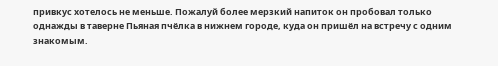привкус хотелось не меньше. Пожалуй более мерзкий напиток он пробовал только однажды в таверне Пьяная пчёлка в нижнем городе, куда он пришёл на встречу с одним знакомым.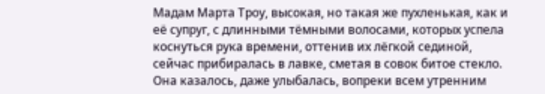Мадам Марта Троу, высокая, но такая же пухленькая, как и её супруг, с длинными тёмными волосами, которых успела коснуться рука времени, оттенив их лёгкой сединой, сейчас прибиралась в лавке, сметая в совок битое стекло. Она казалось, даже улыбалась, вопреки всем утренним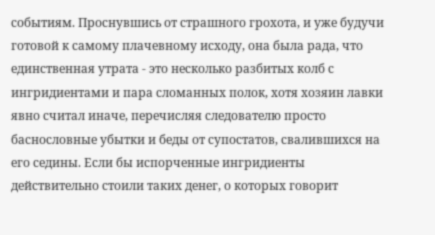событиям. Проснувшись от страшного грохота, и уже будучи готовой к самому плачевному исходу, она была рада, что единственная утрата - это несколько разбитых колб с ингридиентами и пара сломанных полок, хотя хозяин лавки явно считал иначе, перечисляя следователю просто баснословные убытки и беды от супостатов, свалившихся на его седины. Если бы испорченные ингридиенты действительно стоили таких денег, о которых говорит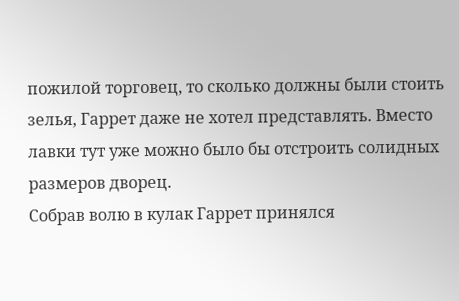пожилой торговец, то сколько должны были стоить зелья, Гаррет даже не хотел представлять. Вместо лавки тут уже можно было бы отстроить солидных размеров дворец.
Собрав волю в кулак Гаррет принялся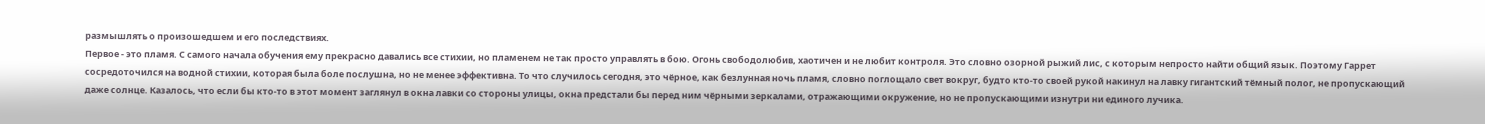размышлять о произошедшем и его последствиях.
Первое - это пламя. С самого начала обучения ему прекрасно давались все стихии, но пламенем не так просто управлять в бою. Огонь свободолюбив, хаотичен и не любит контроля. Это словно озорной рыжий лис, с которым непросто найти общий язык. Поэтому Гаррет сосредоточился на водной стихии, которая была боле послушна, но не менее эффективна. То что случилось сегодня, это чёрное, как безлунная ночь пламя, словно поглощало свет вокруг, будто кто-то своей рукой накинул на лавку гигантский тёмный полог, не пропускающий даже солнце. Казалось, что если бы кто-то в этот момент заглянул в окна лавки со стороны улицы, окна предстали бы перед ним чёрными зеркалами, отражающими окружение, но не пропускающими изнутри ни единого лучика.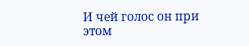И чей голос он при этом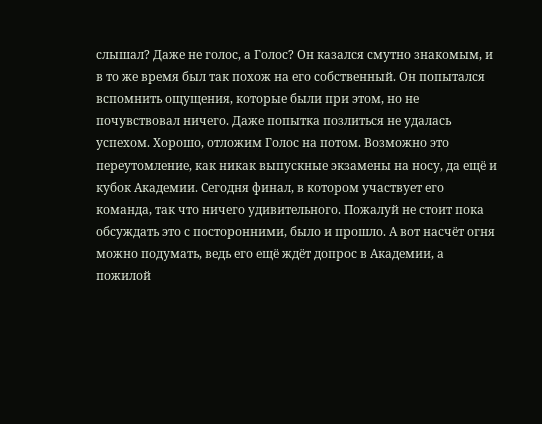слышал? Даже не голос, а Голос? Он казался смутно знакомым, и в то же время был так похож на его собственный. Он попытался вспомнить ощущения, которые были при этом, но не почувствовал ничего. Даже попытка позлиться не удалась успехом. Хорошо, отложим Голос на потом. Возможно это переутомление, как никак выпускные экзамены на носу, да ещё и кубок Академии. Сегодня финал, в котором участвует его команда, так что ничего удивительного. Пожалуй не стоит пока обсуждать это с посторонними, было и прошло. А вот насчёт огня можно подумать, ведь его ещё ждёт допрос в Академии, а пожилой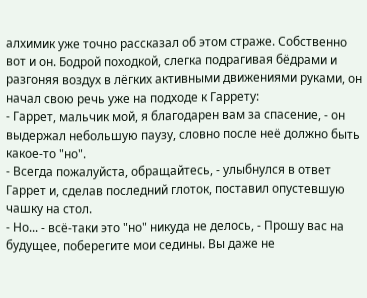алхимик уже точно рассказал об этом страже. Собственно вот и он. Бодрой походкой, слегка подрагивая бёдрами и разгоняя воздух в лёгких активными движениями руками, он начал свою речь уже на подходе к Гаррету:
- Гаррет, мальчик мой, я благодарен вам за спасение, - он выдержал небольшую паузу, словно после неё должно быть какое-то "но".
- Всегда пожалуйста, обращайтесь, - улыбнулся в ответ Гаррет и, сделав последний глоток, поставил опустевшую чашку на стол.
- Но... - всё-таки это "но" никуда не делось, - Прошу вас на будущее, поберегите мои седины. Вы даже не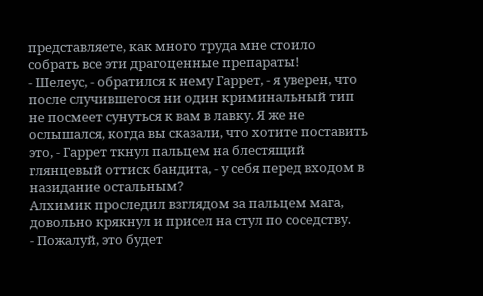представляете, как много труда мне стоило собрать все эти драгоценные препараты!
- Шелеус, - обратился к нему Гаррет, - я уверен, что после случившегося ни один криминальный тип не посмеет сунуться к вам в лавку. Я же не ослышался, когда вы сказали, что хотите поставить это, - Гаррет ткнул пальцем на блестящий глянцевый оттиск бандита, - у себя перед входом в назидание остальным?
Алхимик проследил взглядом за пальцем мага, довольно крякнул и присел на стул по соседству.
- Пожалуй, это будет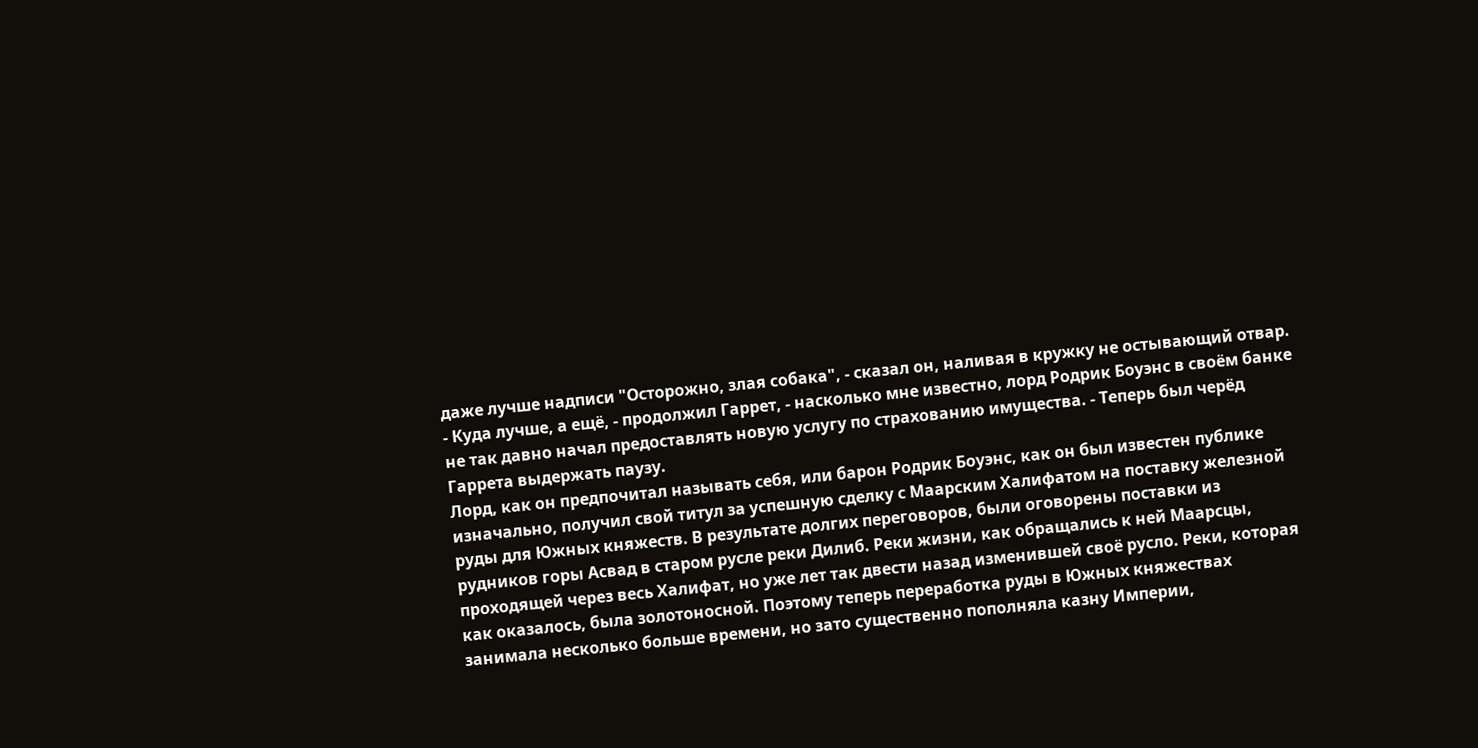даже лучше надписи "Осторожно, злая собака", - сказал он, наливая в кружку не остывающий отвар.
- Куда лучше, а ещё, - продолжил Гаррет, - насколько мне известно, лорд Родрик Боуэнс в своём банке не так давно начал предоставлять новую услугу по страхованию имущества. - Теперь был черёд Гаррета выдержать паузу.
Лорд, как он предпочитал называть себя, или барон Родрик Боуэнс, как он был известен публике изначально, получил свой титул за успешную сделку с Маарским Халифатом на поставку железной руды для Южных княжеств. В результате долгих переговоров, были оговорены поставки из рудников горы Асвад в старом русле реки Дилиб. Реки жизни, как обращались к ней Маарсцы, проходящей через весь Халифат, но уже лет так двести назад изменившей своё русло. Реки, которая как оказалось, была золотоносной. Поэтому теперь переработка руды в Южных княжествах занимала несколько больше времени, но зато существенно пополняла казну Империи,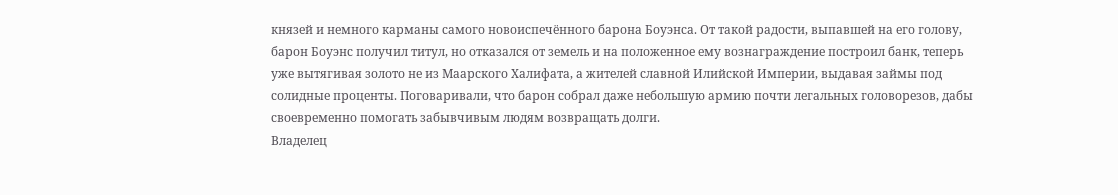князей и немного карманы самого новоиспечённого барона Боуэнса. От такой радости, выпавшей на его голову, барон Боуэнс получил титул, но отказался от земель и на положенное ему вознаграждение построил банк, теперь уже вытягивая золото не из Маарского Халифата, а жителей славной Илийской Империи, выдавая займы под солидные проценты. Поговаривали, что барон собрал даже небольшую армию почти легальных головорезов, дабы своевременно помогать забывчивым людям возвращать долги.
Владелец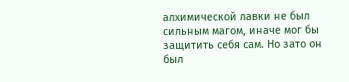алхимической лавки не был сильным магом, иначе мог бы защитить себя сам. Но зато он был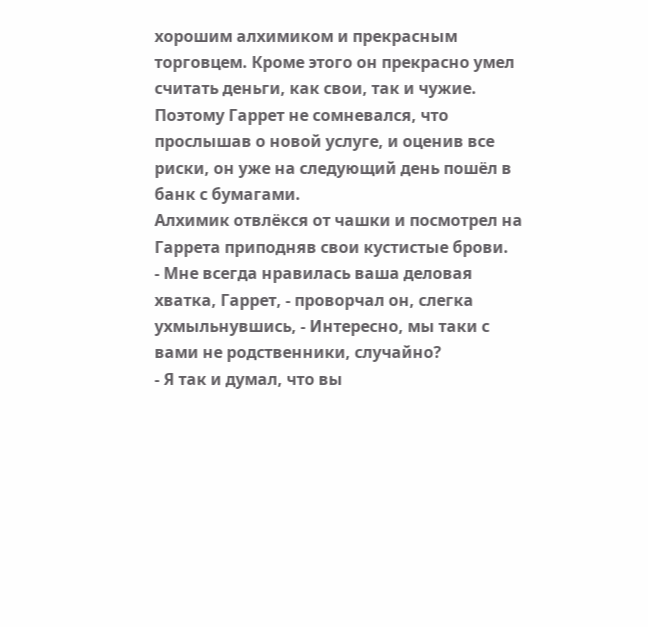хорошим алхимиком и прекрасным торговцем. Кроме этого он прекрасно умел считать деньги, как свои, так и чужие. Поэтому Гаррет не сомневался, что прослышав о новой услуге, и оценив все риски, он уже на следующий день пошёл в банк с бумагами.
Алхимик отвлёкся от чашки и посмотрел на Гаррета приподняв свои кустистые брови.
- Мне всегда нравилась ваша деловая хватка, Гаррет, - проворчал он, слегка ухмыльнувшись, - Интересно, мы таки с вами не родственники, случайно?
- Я так и думал, что вы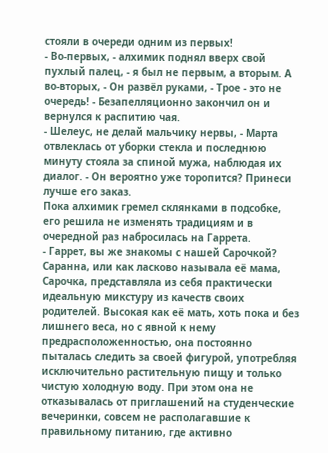стояли в очереди одним из первых!
- Во-первых, - алхимик поднял вверх свой пухлый палец, - я был не первым, а вторым. А во-вторых, - Он развёл руками, - Трое - это не очередь! - Безапелляционно закончил он и вернулся к распитию чая.
- Шелеус, не делай мальчику нервы, - Марта отвлеклась от уборки стекла и последнюю минуту стояла за спиной мужа, наблюдая их диалог. - Он вероятно уже торопится? Принеси лучше его заказ.
Пока алхимик гремел склянками в подсобке, его решила не изменять традициям и в очередной раз набросилась на Гаррета.
- Гаррет, вы же знакомы с нашей Сарочкой?
Саранна, или как ласково называла её мама, Сарочка, представляла из себя практически идеальную микстуру из качеств своих родителей. Высокая как её мать, хоть пока и без лишнего веса, но с явной к нему предрасположенностью, она постоянно пыталась следить за своей фигурой, употребляя исключительно растительную пищу и только чистую холодную воду. При этом она не отказывалась от приглашений на студенческие вечеринки, совсем не располагавшие к правильному питанию, где активно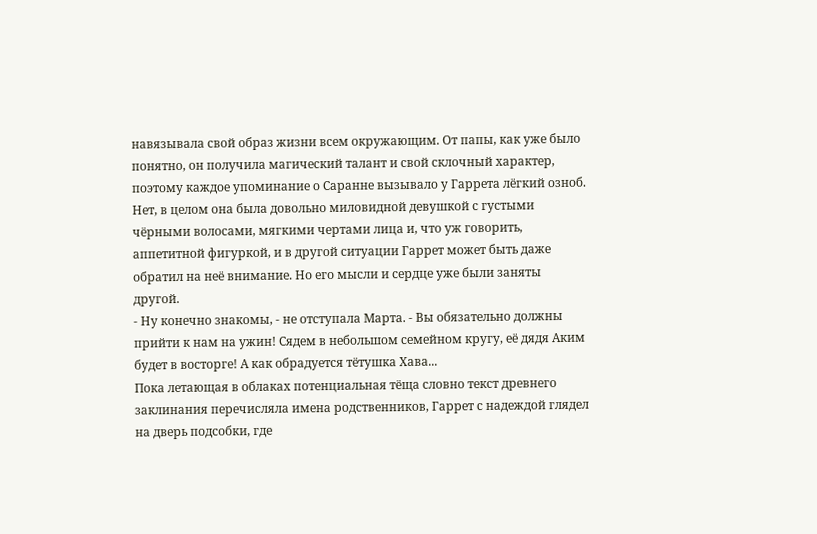навязывала свой образ жизни всем окружающим. От папы, как уже было понятно, он получила магический талант и свой склочный характер, поэтому каждое упоминание о Саранне вызывало у Гаррета лёгкий озноб. Нет, в целом она была довольно миловидной девушкой с густыми чёрными волосами, мягкими чертами лица и, что уж говорить, аппетитной фигуркой, и в другой ситуации Гаррет может быть даже обратил на неё внимание. Но его мысли и сердце уже были заняты другой.
- Ну конечно знакомы, - не отступала Марта. - Вы обязательно должны прийти к нам на ужин! Сядем в небольшом семейном кругу, её дядя Аким будет в восторге! А как обрадуется тётушка Хава...
Пока летающая в облаках потенциальная тёща словно текст древнего заклинания перечисляла имена родственников, Гаррет с надеждой глядел на дверь подсобки, где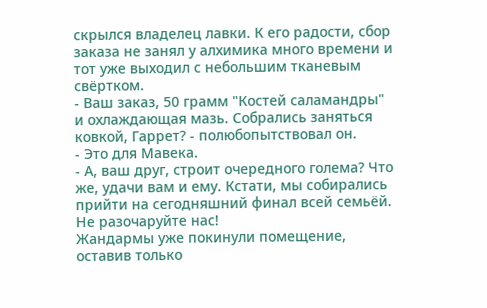скрылся владелец лавки. К его радости, сбор заказа не занял у алхимика много времени и тот уже выходил с небольшим тканевым свёртком.
- Ваш заказ, 50 грамм "Костей саламандры" и охлаждающая мазь. Собрались заняться ковкой, Гаррет? - полюбопытствовал он.
- Это для Мавека.
- А, ваш друг, строит очередного голема? Что же, удачи вам и ему. Кстати, мы собирались прийти на сегодняшний финал всей семьёй. Не разочаруйте нас!
Жандармы уже покинули помещение, оставив только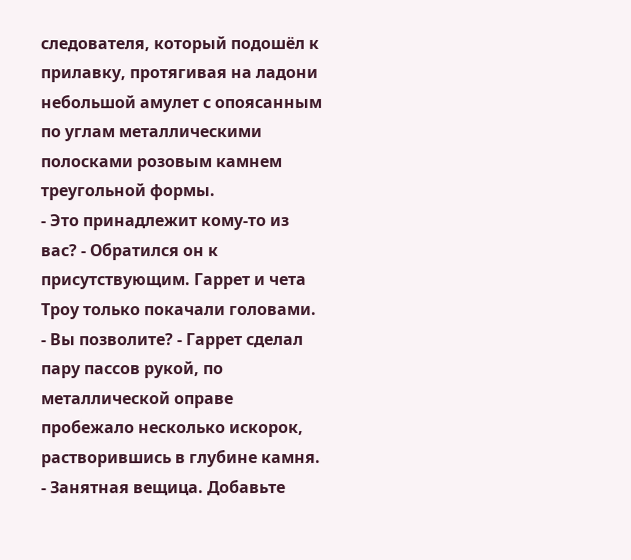следователя, который подошёл к прилавку, протягивая на ладони небольшой амулет с опоясанным по углам металлическими полосками розовым камнем треугольной формы.
- Это принадлежит кому-то из вас? - Обратился он к присутствующим. Гаррет и чета Троу только покачали головами.
- Вы позволите? - Гаррет сделал пару пассов рукой, по металлической оправе пробежало несколько искорок, растворившись в глубине камня. - Занятная вещица. Добавьте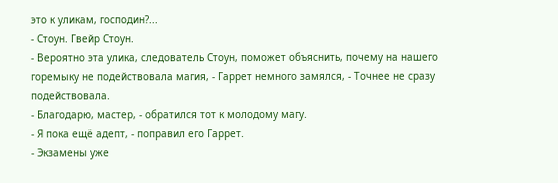это к уликам, господин?...
- Стоун. Гвейр Стоун.
- Вероятно эта улика, следователь Стоун, поможет объяснить, почему на нашего горемыку не подействовала магия, - Гаррет немного замялся, - Точнее не сразу подействовала.
- Благодарю, мастер, - обратился тот к молодому магу.
- Я пока ещё адепт, - поправил его Гаррет.
- Экзамены уже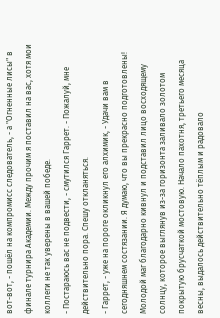вот-вот, - пошёл на компромисс следователь, - а "Огненные лисы" в финале турнира Академии. Между прочим я поставил на вас, хотя мои коллеги не так уверены в вашей победе.
- Постараюсь вас не подвести, - смутился Гаррет. - Пожалуй, мне действительно пора. Спешу откланяться.
- Гаррет, - уже на пороге окликнул его алхимик, - Удачи вам в сегодняшнем состязании. Я думаю, что вы прекрасно подготовлены!
Молодой маг благодарно кивнул и подставил лицо восходящему солнцу, которое выглянув из-за горизонта заливало золотом покрытую брусчаткой мостовую. Начало пахотня, третьего месяца весны, выдалось действительно тёплым и радовало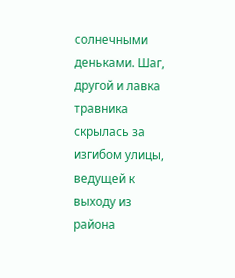солнечными деньками. Шаг, другой и лавка травника скрылась за изгибом улицы, ведущей к выходу из района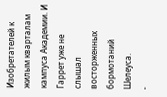Изобретателей к жилым кварталам кампуса Академии. И Гаррет уже не слышал восторженных бормотаний Шелеуса.
-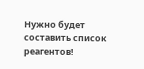Нужно будет составить список реагентов!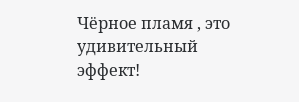Чёрное пламя , это удивительный эффект!